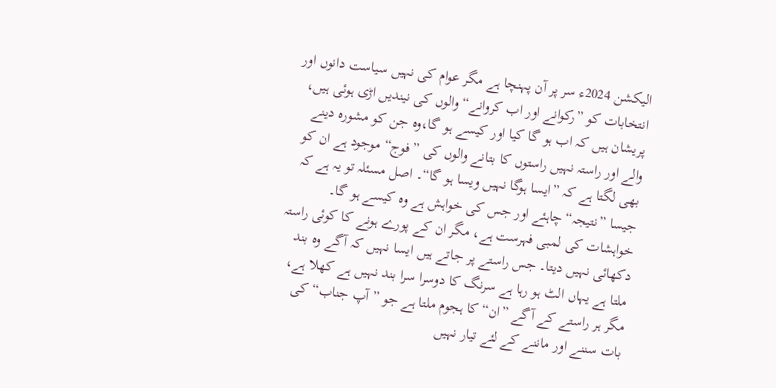الیکشن 2024ء سر پر آن پہنچا ہے مگر عوام کی نہیں سیاست دانوں اور انتخابات کو ”رکوانے اور اب کروانے“ والوں کی نیندیں اڑی ہوئی ہیں، پریشان ہیں کہ اب ہو گا کیا اور کیسے ہو گا،وہ جن کو مشورہ دینے والے اور راستہ نہیں راستوں کا بتانے والوں کی ”فوج“ موجود ہے ان کو بھی لگتا ہے کہ ”ایسا ہوگا نہیں ویسا ہو گا“۔ اصل مسئلہ تو یہ ہے کہ جیسا ”نتیجہ“چاہئے اور جس کی خواہش ہے وہ کیسے ہو گا۔ خواہشات کی لمبی فہرست ہے، مگر ان کے پورے ہونے کا کوئی راستہ دکھائی نہیں دیتا۔ جس راستے پر جاتے ہیں ایسا نہیں کہ آگے وہ بند ملتا ہے یہاں الٹ ہو رہا ہے سرنگ کا دوسرا سرا بند نہیں ہے کھلا ہے، مگر ہر راستے کے آگے ”ان“کا ہجوم ملتا ہے جو ”آپ جناب“کی بات سننے اور ماننے کے لئے تیار نہیں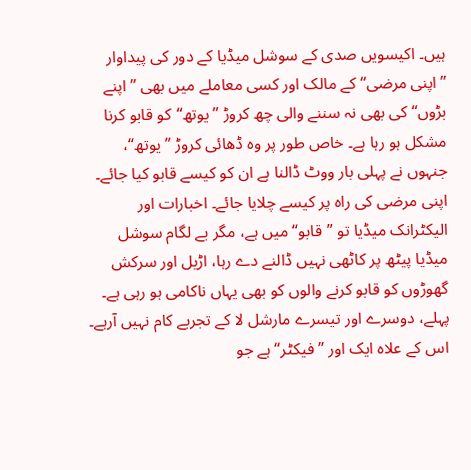ہیں۔ اکیسویں صدی کے سوشل میڈیا کے دور کی پیداوار ”اپنی مرضی“ کے مالک اور کسی معاملے میں بھی ”اپنے بڑوں“ کی بھی نہ سننے والی چھ کروڑ ”یوتھ“کو قابو کرنا مشکل ہو رہا ہے۔ خاص طور پر وہ ڈھائی کروڑ ”یوتھ“، جنہوں نے پہلی بار ووٹ ڈالنا ہے ان کو کیسے قابو کیا جائے۔ اپنی مرضی کی راہ پر کیسے چلایا جائے۔ اخبارات اور الیکٹرانک میڈیا تو ”قابو“ میں ہے، مگر بے لگام سوشل میڈیا پیٹھ پر کاٹھی نہیں ڈالنے دے رہا، اڑیل اور سرکش گھوڑوں کو قابو کرنے والوں کو بھی یہاں ناکامی ہو رہی ہے۔ پہلے، دوسرے اور تیسرے مارشل لا کے تجربے کام نہیں آرہے۔ اس کے علاہ ایک اور ”فیکٹر“ ہے جو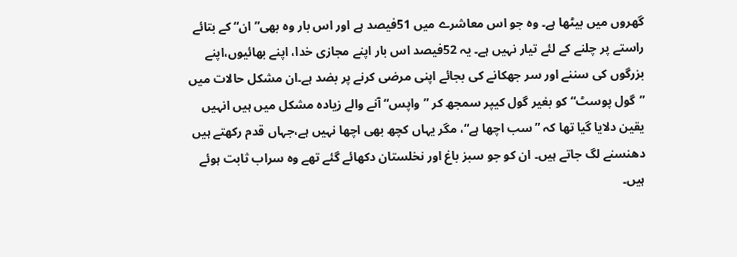گھروں میں بیٹھا ہے۔ وہ جو اس معاشرے میں 51فیصد ہے اور اس بار وہ بھی”ان“ کے بتائے راستے پر چلنے کے لئے تیار نہیں ہے۔ یہ 52فیصد اس بار اپنے مجازی خدا، اپنے بھائیوں،اپنے بزرگوں کی سننے اور سر جھکانے کی بجائے اپنی مرضی کرنے پر بضد ہے۔ان مشکل حالات میں ”گول پوسٹ“کو بغیر گول کیپر سمجھ کر ”واپس“ آنے والے زیادہ مشکل میں ہیں انہیں یقین دلایا گیا تھا کہ ”سب اچھا ہے“، مگر یہاں کچھ بھی اچھا نہیں ہے،جہاں قدم رکھتے ہیں دھنسنے لگ جاتے ہیں۔ ان کو جو سبز باغ اور نخلستان دکھائے گئے تھے وہ سراب ثابت ہوئے ہیں۔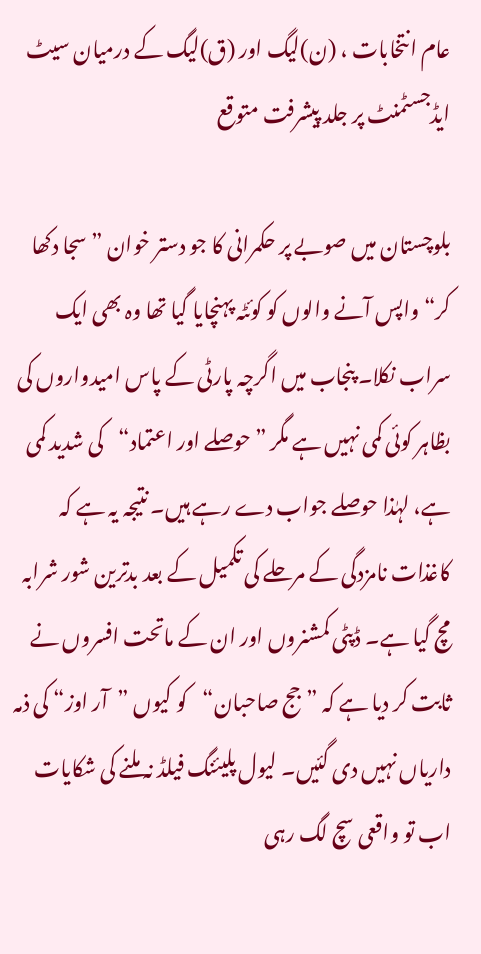عام انتخابات ، (ن)لیگ اور (ق)لیگ کے درمیان سیٹ ایڈجسٹمنٹ پر جلد پیشرفت متوقع

بلوچستان میں صوبے پر حکمرانی کا جو دستر خوان ”سجا دکھا کر“ واپس آنے والوں کو کوئٹہ پہنچایا گیا تھا وہ بھی ایک سراب نکلا۔ پنجاب میں اگرچہ پارٹی کے پاس امیدواروں کی بظاہر کوئی کمی نہیں ہے مگر ”حوصلے اور اعتماد“کی شدید کمی ہے، لہٰذا حوصلے جواب دے رہے ہیں۔ نتیجہ یہ ہے کہ کاغذات نامزدگی کے مرحلے کی تکمیل کے بعد بدترین شور شرابہ مچ گیا ہے۔ ڈپٹی کمشنروں اور ان کے ماتحت افسروں نے ثابت کر دیا ہے کہ ”جج صاحبان“کو کیوں ”آر اوز“ کی ذمہ داریاں نہیں دی گئیں۔ لیول پلیئنگ فیلڈ نہ ملنے کی شکایات اب تو واقعی سچ لگ رہی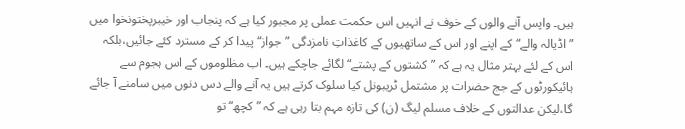ہیں۔ واپس آنے والوں کے خوف نے انہیں اس حکمت عملی پر مجبور کیا ہے کہ پنجاب اور خیبرپختونخوا میں ”اڈیالہ والے“کے اپنے اور اس کے ساتھیوں کے کاغذاتِ نامزدگی ”جواز“ پیدا کر کے مسترد کئے جائیں،بلکہ اس کے لئے بہتر مثال یہ ہے کہ ”کشتوں کے پشتے“ لگائے جاچکے ہیں۔ اب مظلوموں کے اس ہجوم سے ہائیکورٹوں کے جج حضرات پر مشتمل ٹریبونل کیا سلوک کرتے ہیں یہ آنے والے دس دنوں میں سامنے آ جائے گا،لیکن عدالتوں کے خلاف مسلم لیگ (ن) کی تازہ مہم بتا رہی ہے کہ ”کچھ“ تو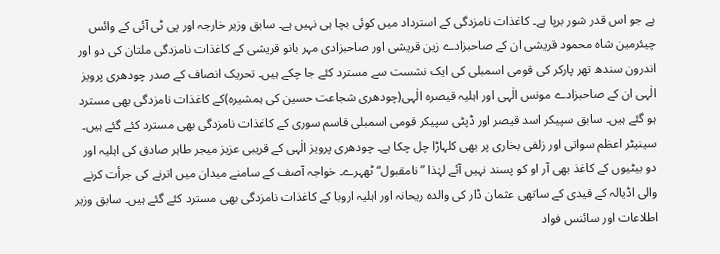ہے جو اس قدر شور برپا ہے۔ کاغذات نامزدگی کے استرداد میں کوئی بچا ہی نہیں ہے۔ سابق وزیر خارجہ اور پی ٹی آئی کے وائس چیئرمین شاہ محمود قریشی ان کے صاحبزادے زین قریشی اور صاحبزادی مہر بانو قریشی کے کاغذات نامزدگی ملتان کی دو اور اندرون سندھ تھر پارکر کی قومی اسمبلی کی ایک نشست سے مسترد کئے جا چکے ہیں۔ تحریک انصاف کے صدر چودھری پرویز الٰہی ان کے صاحبزادے مونس الٰہی اور اہلیہ قیصرہ الٰہی(چودھری شجاعت حسین کی ہمشیرہ)کے کاغذات نامزدگی بھی مسترد ہو گئے ہیں۔ سابق سپیکر اسد قیصر اور ڈپٹی سپیکر قومی اسمبلی قاسم سوری کے کاغذات نامزدگی بھی مسترد کئے گئے ہیں۔ سینیٹر اعظم سواتی اور زلفی بخاری پر بھی کلہاڑا چل چکا ہے۔ چودھری پرویز الٰہی کے قریبی عزیز میجر طاہر صادق کی اہلیہ اور دو بیٹیوں کے کاغذ بھی آر او کو پسند نہیں آئے لہٰذا ”نامقبول“ ٹھہرے۔ خواجہ آصف کے سامنے میدان میں اترنے کی جرأت کرنے والی اڈیالہ کے قیدی کے ساتھی عثمان ڈار کی والدہ ریحانہ اور اہلیہ اروبا کے کاغذات نامزدگی بھی مسترد کئے گئے ہیں۔ سابق وزیر اطلاعات اور سائنس فواد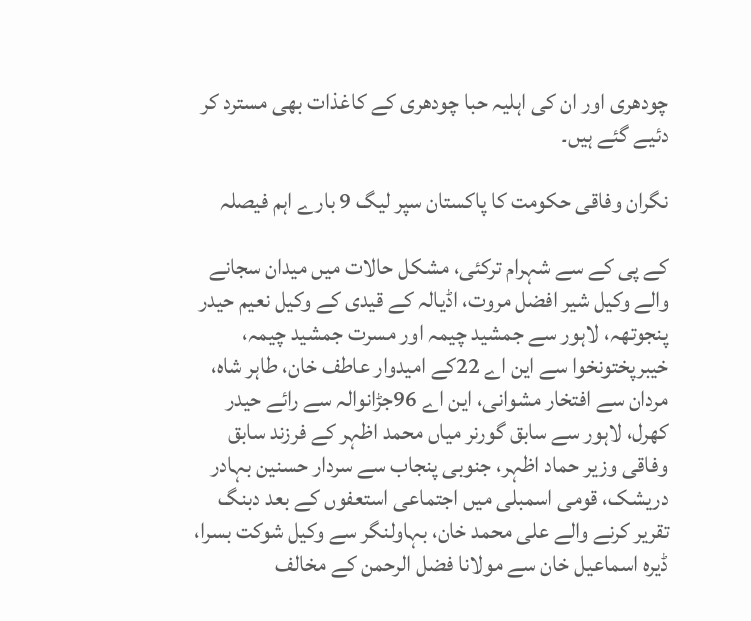چودھری اور ان کی اہلیہ حبا چودھری کے کاغذات بھی مسترد کر دئیے گئے ہیں۔

نگران وفاقی حکومت کا پاکستان سپر لیگ 9 بارے اہم فیصلہ

کے پی کے سے شہرام ترکئی، مشکل حالات میں میدان سجانے والے وکیل شیر افضل مروت، اڈیالہ کے قیدی کے وکیل نعیم حیدر پنجوتھہ، لاہور سے جمشید چیمہ اور مسرت جمشید چیمہ، خیبرپختونخوا سے این اے 22کے امیدوار عاطف خان، طاہر شاہ، مردان سے افتخار مشوانی، این اے 96جڑانوالہ سے رائے حیدر کھرل، لاہور سے سابق گورنر میاں محمد اظہر کے فرزند سابق وفاقی وزیر حماد اظہر، جنوبی پنجاب سے سردار حسنین بہادر دریشک، قومی اسمبلی میں اجتماعی استعفوں کے بعد دبنگ تقریر کرنے والے علی محمد خان، بہاولنگر سے وکیل شوکت بسرا، ڈیرہ اسماعیل خان سے مولانا فضل الرحمن کے مخالف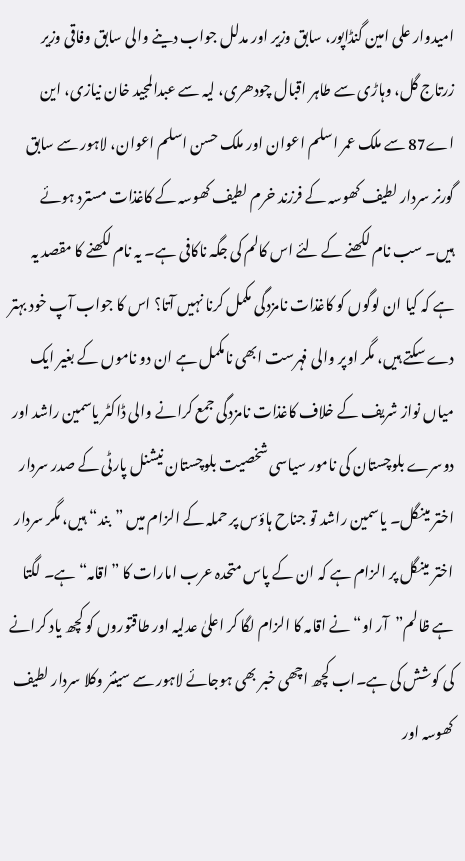امیدوار علی امین گنڈاپور، سابق وزیر اور مدلل جواب دینے والی سابق وفاقی وزیر زرتاج گل، وہاڑی سے طاہر اقبال چودھری، لیہ سے عبدالمجید خان نیازی، این اے87 سے ملک عمر اسلم اعوان اور ملک حسن اسلم اعوان، لاہور سے سابق گورنر سردار لطیف کھوسہ کے فرزند خرم لطیف کھوسہ کے کاغذات مسترد ہوئے ہیں۔ سب نام لکھنے کے لئے اس کالم کی جگہ ناکافی ہے۔ یہ نام لکھنے کا مقصد یہ ہے کہ کیا ان لوگوں کو کاغذات نامزدگی مکمل کرنا نہیں آتا؟ اس کا جواب آپ خود بہتر دے سکتے ہیں، مگر اوپر والی فہرست ابھی نامکمل ہے ان دو ناموں کے بغیر ایک میاں نواز شریف کے خلاف کاغذات نامزدگی جمع کرانے والی ڈاکٹر یاسمین راشد اور دوسرے بلوچستان کی نامور سیاسی شخصیت بلوچستان نیشنل پارٹی کے صدر سردار اختر مینگل۔ یاسمین راشد تو جناح ہاؤس پر حملہ کے الزام میں ”بند“ ہیں، مگر سردار اختر مینگل پر الزام ہے کہ ان کے پاس متحدہ عرب امارات کا ”اقامہ“ہے۔ لگتا ہے ظالم”آر او“نے اقامہ کا الزام لگا کر اعلیٰ عدلیہ اور طاقتوروں کو کچھ یاد کرانے کی کوشش کی ہے۔اب کچھ اچھی خبر بھی ہوجائے لاہور سے سینئر وکلا سردار لطیف کھوسہ اور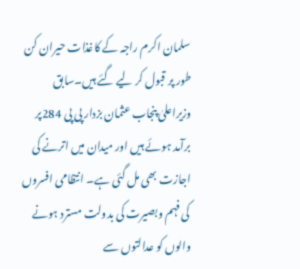سلمان اکرم راجہ کے کاغذات حیران کن طور پر قبول کر لیے گئے ہیں۔سابق وزیراعلیٰ پنجاب عثمان بزدار پی پی 284پر برآمد ہوئے ہیں اور میدان میں اترنے کی اجازت بھی مل گئی ہے۔ انتظامی افسروں کی فہم وبصیرت کی بدولت مسترد ہونے والوں کو عدالتوں سے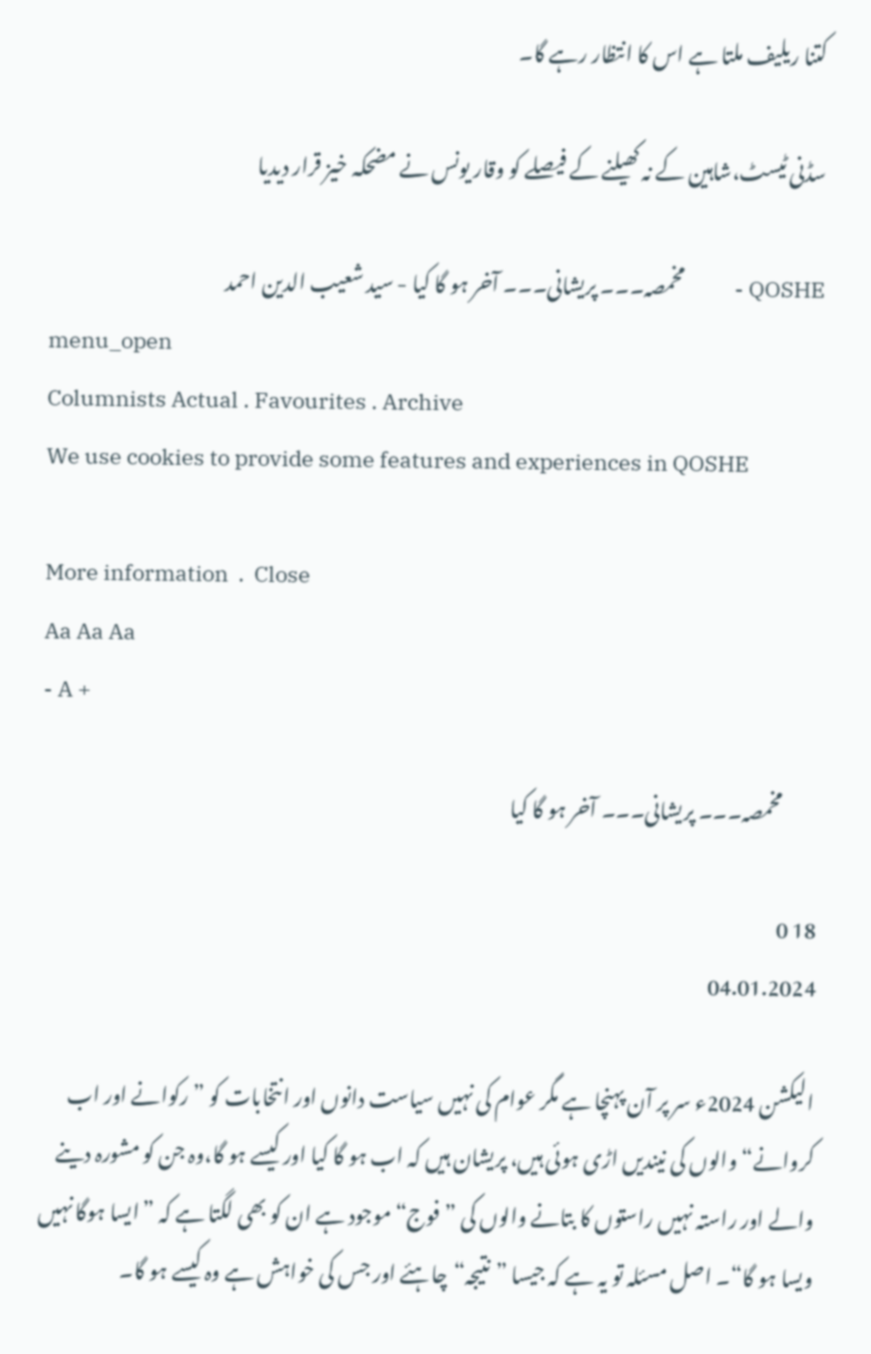کتنا ریلیف ملتا ہے اس کا انتظار رہے گا۔

سڈنی ٹیسٹ،شاہین کے نہ کھیلنے کے فیصلے کو وقار یونس نے مضحکہ خیز قرار دیدیا

QOSHE -          مخمصہ۔۔۔ پریشانی۔۔۔ آخر ہو گا کیا - سید شعیب الدین احمد
menu_open
Columnists Actual . Favourites . Archive
We use cookies to provide some features and experiences in QOSHE

More information  .  Close
Aa Aa Aa
- A +

         مخمصہ۔۔۔ پریشانی۔۔۔ آخر ہو گا کیا

18 0
04.01.2024

الیکشن 2024ء سر پر آن پہنچا ہے مگر عوام کی نہیں سیاست دانوں اور انتخابات کو ”رکوانے اور اب کروانے“ والوں کی نیندیں اڑی ہوئی ہیں، پریشان ہیں کہ اب ہو گا کیا اور کیسے ہو گا،وہ جن کو مشورہ دینے والے اور راستہ نہیں راستوں کا بتانے والوں کی ”فوج“ موجود ہے ان کو بھی لگتا ہے کہ ”ایسا ہوگا نہیں ویسا ہو گا“۔ اصل مسئلہ تو یہ ہے کہ جیسا ”نتیجہ“چاہئے اور جس کی خواہش ہے وہ کیسے ہو گا۔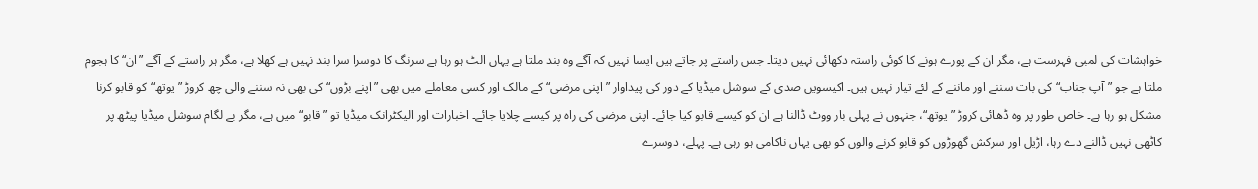خواہشات کی لمبی فہرست ہے، مگر ان کے پورے ہونے کا کوئی راستہ دکھائی نہیں دیتا۔ جس راستے پر جاتے ہیں ایسا نہیں کہ آگے وہ بند ملتا ہے یہاں الٹ ہو رہا ہے سرنگ کا دوسرا سرا بند نہیں ہے کھلا ہے، مگر ہر راستے کے آگے ”ان“کا ہجوم ملتا ہے جو ”آپ جناب“کی بات سننے اور ماننے کے لئے تیار نہیں ہیں۔ اکیسویں صدی کے سوشل میڈیا کے دور کی پیداوار ”اپنی مرضی“ کے مالک اور کسی معاملے میں بھی ”اپنے بڑوں“ کی بھی نہ سننے والی چھ کروڑ ”یوتھ“کو قابو کرنا مشکل ہو رہا ہے۔ خاص طور پر وہ ڈھائی کروڑ ”یوتھ“، جنہوں نے پہلی بار ووٹ ڈالنا ہے ان کو کیسے قابو کیا جائے۔ اپنی مرضی کی راہ پر کیسے چلایا جائے۔ اخبارات اور الیکٹرانک میڈیا تو ”قابو“ میں ہے، مگر بے لگام سوشل میڈیا پیٹھ پر کاٹھی نہیں ڈالنے دے رہا، اڑیل اور سرکش گھوڑوں کو قابو کرنے والوں کو بھی یہاں ناکامی ہو رہی ہے۔ پہلے، دوسرے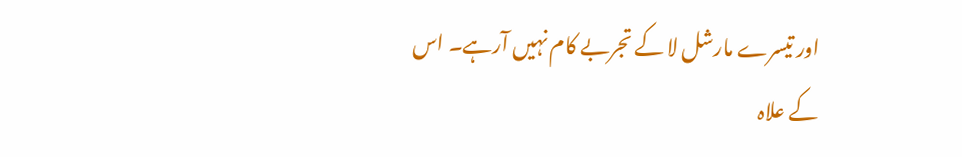اور تیسرے مارشل لا کے تجربے کام نہیں آرہے۔ اس کے علاہ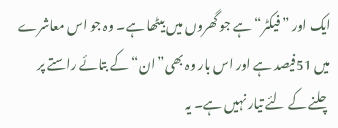ایک اور ”فیکٹر“ ہے جو گھروں میں بیٹھا ہے۔ وہ جو اس معاشرے میں 51فیصد ہے اور اس بار وہ بھی”ان“ کے بتائے راستے پر چلنے کے لئے تیار نہیں ہے۔ یہ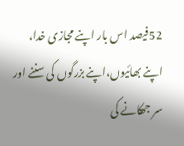52فیصد اس بار اپنے مجازی خدا، اپنے بھائیوں،اپنے بزرگوں کی سننے اور سر جھکانے کی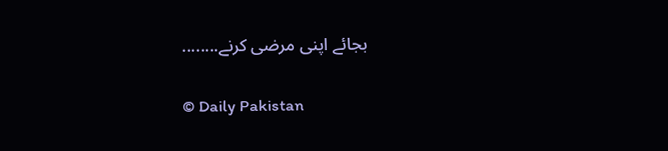بجائے اپنی مرضی کرنے........

© Daily Pakistan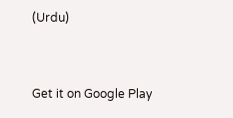(Urdu)


Get it on Google Play